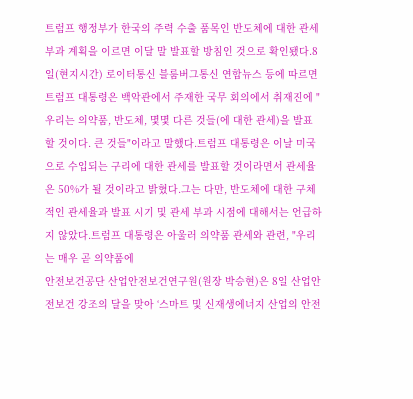트럼프 행정부가 한국의 주력 수출 품목인 반도체에 대한 관세 부과 계획을 이르면 이달 말 발표할 방침인 것으로 확인됐다.8일(현지시간) 로이터통신 블룸버그통신 연합뉴스 등에 따르면 트럼프 대통령은 백악관에서 주재한 국무 회의에서 취재진에 "우리는 의약품, 반도체, 몇몇 다른 것들(에 대한 관세)을 발표할 것이다. 큰 것들"이라고 말했다.트럼프 대통령은 이날 미국으로 수입되는 구리에 대한 관세를 발표할 것이라면서 관세율은 50%가 될 것이라고 밝혔다.그는 다만, 반도체에 대한 구체적인 관세율과 발표 시기 및 관세 부과 시점에 대해서는 언급하지 않았다.트럼프 대통령은 아울러 의약품 관세와 관련, "우리는 매우 곧 의약품에
안전보건공단 산업안전보건연구원(원장 박승현)은 8일 산업안전보건 강조의 달을 맞아 ‘스마트 및 신재생에너지 산업의 안전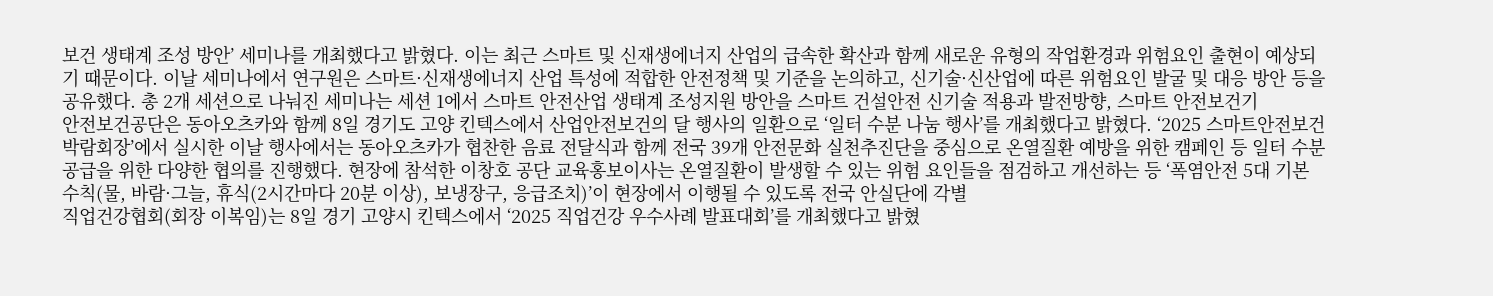보건 생태계 조성 방안’ 세미나를 개최했다고 밝혔다. 이는 최근 스마트 및 신재생에너지 산업의 급속한 확산과 함께 새로운 유형의 작업환경과 위험요인 출현이 예상되기 때문이다. 이날 세미나에서 연구원은 스마트·신재생에너지 산업 특성에 적합한 안전정책 및 기준을 논의하고, 신기술·신산업에 따른 위험요인 발굴 및 대응 방안 등을 공유했다. 총 2개 세션으로 나눠진 세미나는 세션 1에서 스마트 안전산업 생태계 조성지원 방안을 스마트 건설안전 신기술 적용과 발전방향, 스마트 안전보건기
안전보건공단은 동아오츠카와 함께 8일 경기도 고양 킨텍스에서 산업안전보건의 달 행사의 일환으로 ‘일터 수분 나눔 행사’를 개최했다고 밝혔다. ‘2025 스마트안전보건박람회장’에서 실시한 이날 행사에서는 동아오츠카가 협찬한 음료 전달식과 함께 전국 39개 안전문화 실천추진단을 중심으로 온열질환 예방을 위한 캠페인 등 일터 수분 공급을 위한 다양한 협의를 진행했다. 현장에 참석한 이창호 공단 교육홍보이사는 온열질환이 발생할 수 있는 위험 요인들을 점검하고 개선하는 등 ‘폭염안전 5대 기본수칙(물, 바람·그늘, 휴식(2시간마다 20분 이상), 보냉장구, 응급조치)’이 현장에서 이행될 수 있도록 전국 안실단에 각별
직업건강협회(회장 이복임)는 8일 경기 고양시 킨텍스에서 ‘2025 직업건강 우수사례 발표대회’를 개최했다고 밝혔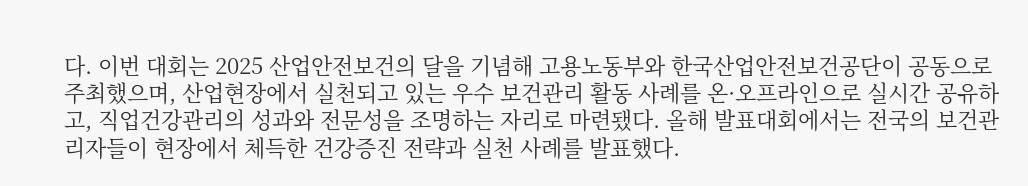다. 이번 대회는 2025 산업안전보건의 달을 기념해 고용노동부와 한국산업안전보건공단이 공동으로 주최했으며, 산업현장에서 실천되고 있는 우수 보건관리 활동 사례를 온·오프라인으로 실시간 공유하고, 직업건강관리의 성과와 전문성을 조명하는 자리로 마련됐다. 올해 발표대회에서는 전국의 보건관리자들이 현장에서 체득한 건강증진 전략과 실천 사례를 발표했다.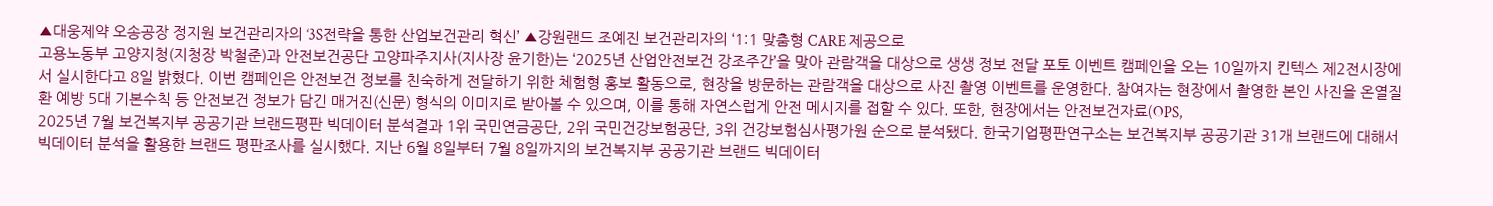▲대웅제약 오송공장 정지원 보건관리자의 ‘3S전략을 통한 산업보건관리 혁신’ ▲강원랜드 조예진 보건관리자의 ‘1:1 맞춤형 CARE 제공으로
고용노동부 고양지청(지청장 박철준)과 안전보건공단 고양파주지사(지사장 윤기한)는 ‘2025년 산업안전보건 강조주간’을 맞아 관람객을 대상으로 생생 정보 전달 포토 이벤트 캠페인을 오는 10일까지 킨텍스 제2전시장에서 실시한다고 8일 밝혔다. 이번 캠페인은 안전보건 정보를 친숙하게 전달하기 위한 체험형 홍보 활동으로, 현장을 방문하는 관람객을 대상으로 사진 촬영 이벤트를 운영한다. 참여자는 현장에서 촬영한 본인 사진을 온열질환 예방 5대 기본수칙 등 안전보건 정보가 담긴 매거진(신문) 형식의 이미지로 받아볼 수 있으며, 이를 통해 자연스럽게 안전 메시지를 접할 수 있다. 또한, 현장에서는 안전보건자료(OPS,
2025년 7월 보건복지부 공공기관 브랜드평판 빅데이터 분석결과 1위 국민연금공단, 2위 국민건강보험공단, 3위 건강보험심사평가원 순으로 분석됐다. 한국기업평판연구소는 보건복지부 공공기관 31개 브랜드에 대해서 빅데이터 분석을 활용한 브랜드 평판조사를 실시했다. 지난 6월 8일부터 7월 8일까지의 보건복지부 공공기관 브랜드 빅데이터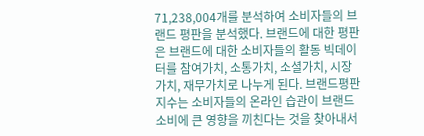71,238,004개를 분석하여 소비자들의 브랜드 평판을 분석했다. 브랜드에 대한 평판은 브랜드에 대한 소비자들의 활동 빅데이터를 참여가치, 소통가치, 소셜가치, 시장가치, 재무가치로 나누게 된다. 브랜드평판지수는 소비자들의 온라인 습관이 브랜드 소비에 큰 영향을 끼친다는 것을 찾아내서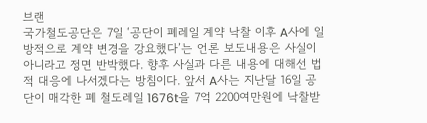브랜
국가철도공단은 7일 ‘공단이 폐레일 계약 낙찰 이후 A사에 일방적으로 계약 변경을 강요했다’는 언론 보도내용은 사실이 아니라고 정면 반박했다. 향후 사실과 다른 내용에 대해선 법적 대응에 나서겠다는 방침이다. 앞서 A사는 지난달 16일 공단이 매각한 폐 철도레일 1676t을 7억 2200여만원에 낙찰받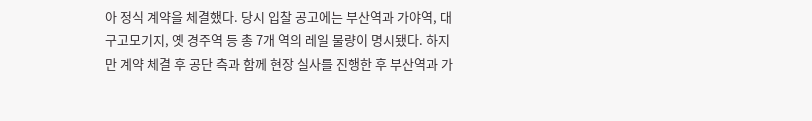아 정식 계약을 체결했다. 당시 입찰 공고에는 부산역과 가야역, 대구고모기지, 옛 경주역 등 총 7개 역의 레일 물량이 명시됐다. 하지만 계약 체결 후 공단 측과 함께 현장 실사를 진행한 후 부산역과 가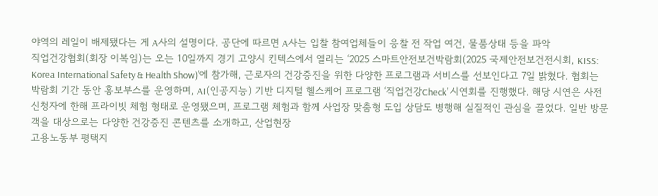야역의 레일이 배제됐다는 게 A사의 설명이다. 공단에 따르면 A사는 입찰 참여업체들이 응찰 전 작업 여건, 물품상태 등을 파악
직업건강협회(회장 이복임)는 오는 10일까지 경기 고양시 킨텍스에서 열리는 ‘2025 스마트안전보건박람회(2025 국제안전보건전시회, KISS: Korea International Safety & Health Show)’에 참가해, 근로자의 건강증진을 위한 다양한 프로그램과 서비스를 선보인다고 7일 밝혔다. 협회는 박람회 기간 동안 홍보부스를 운영하며, AI(인공지능) 기반 디지털 헬스케어 프로그램 ‘직업건강Check’ 시연회를 진행했다. 해당 시연은 사전 신청자에 한해 프라이빗 체험 형태로 운영됐으며, 프로그램 체험과 함께 사업장 맞춤형 도입 상담도 병행해 실질적인 관심을 끌었다. 일반 방문객을 대상으로는 다양한 건강증진 콘텐츠를 소개하고, 산업현장
고용노동부 평택지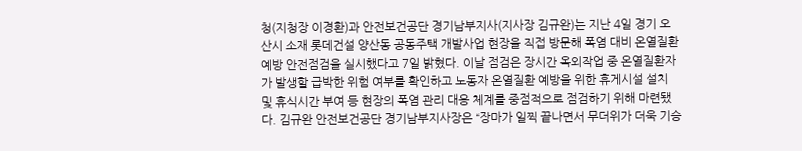청(지청장 이경환)과 안전보건공단 경기남부지사(지사장 김규완)는 지난 4일 경기 오산시 소재 롯데건설 양산동 공동주택 개발사업 현장을 직접 방문해 폭염 대비 온열질환 예방 안전점검을 실시했다고 7일 밝혔다. 이날 점검은 장시간 옥외작업 중 온열질환자가 발생할 급박한 위험 여부를 확인하고 노동자 온열질환 예방을 위한 휴게시설 설치 및 휴식시간 부여 등 현장의 폭염 관리 대응 체계를 중점적으로 점검하기 위해 마련됐다. 김규완 안전보건공단 경기남부지사장은 “장마가 일찍 끝나면서 무더위가 더욱 기승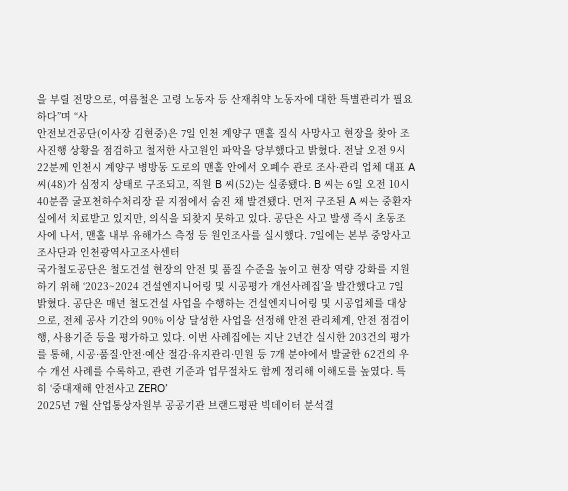을 부릴 전망으로, 여름철은 고령 노동자 등 산재취약 노동자에 대한 특별관리가 필요하다”며 “사
안전보건공단(이사장 김현중)은 7일 인천 계양구 맨홀 질식 사망사고 현장을 찾아 조사진행 상황을 점검하고 철저한 사고원인 파악을 당부했다고 밝혔다. 전날 오전 9시 22분께 인천시 계양구 병방동 도로의 맨홀 안에서 오폐수 관로 조사·관리 업체 대표 A 씨(48)가 심정지 상태로 구조되고, 직원 B 씨(52)는 실종됐다. B 씨는 6일 오전 10시 40분쯤 굴포천하수처리장 끝 지점에서 숨진 채 발견됐다. 먼저 구조된 A 씨는 중환자실에서 치료받고 있지만, 의식을 되찾지 못하고 있다. 공단은 사고 발생 즉시 초동조사에 나서, 맨홀 내부 유해가스 측정 등 원인조사를 실시했다. 7일에는 본부 중앙사고조사단과 인천광역사고조사센터
국가철도공단은 철도건설 현장의 안전 및 품질 수준을 높이고 현장 역량 강화를 지원하기 위해 ‘2023~2024 건설엔지니어링 및 시공평가 개선사례집’을 발간했다고 7일 밝혔다. 공단은 매년 철도건설 사업을 수행하는 건설엔지니어링 및 시공업체를 대상으로, 전체 공사 기간의 90% 이상 달성한 사업을 선정해 안전 관리체계, 안전 점검이행, 사용기준 등을 평가하고 있다. 이번 사례집에는 지난 2년간 실시한 203건의 평가를 통해, 시공·품질·안전·예산 절감·유지관리·민원 등 7개 분야에서 발굴한 62건의 우수 개선 사례를 수록하고, 관련 기준과 업무절차도 함께 정리해 이해도를 높였다. 특히 ‘중대재해 안전사고 ZERO’
2025년 7월 산업통상자원부 공공기관 브랜드평판 빅데이터 분석결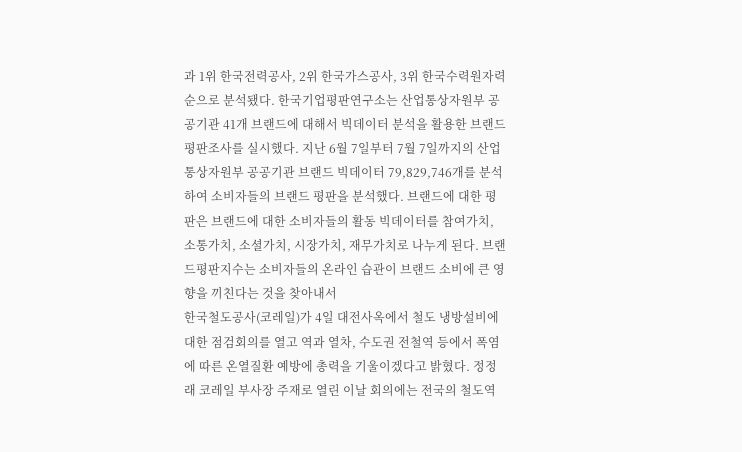과 1위 한국전력공사, 2위 한국가스공사, 3위 한국수력원자력 순으로 분석됐다. 한국기업평판연구소는 산업통상자원부 공공기관 41개 브랜드에 대해서 빅데이터 분석을 활용한 브랜드 평판조사를 실시했다. 지난 6월 7일부터 7월 7일까지의 산업통상자원부 공공기관 브랜드 빅데이터 79,829,746개를 분석하여 소비자들의 브랜드 평판을 분석했다. 브랜드에 대한 평판은 브랜드에 대한 소비자들의 활동 빅데이터를 참여가치, 소통가치, 소셜가치, 시장가치, 재무가치로 나누게 된다. 브랜드평판지수는 소비자들의 온라인 습관이 브랜드 소비에 큰 영향을 끼친다는 것을 찾아내서
한국철도공사(코레일)가 4일 대전사옥에서 철도 냉방설비에 대한 점검회의를 열고 역과 열차, 수도권 전철역 등에서 폭염에 따른 온열질환 예방에 총력을 기울이겠다고 밝혔다. 정정래 코레일 부사장 주재로 열린 이날 회의에는 전국의 철도역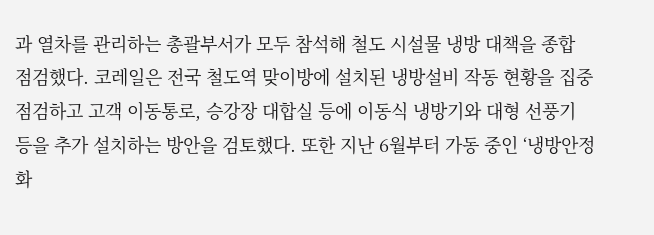과 열차를 관리하는 총괄부서가 모두 참석해 철도 시설물 냉방 대책을 종합 점검했다. 코레일은 전국 철도역 맞이방에 설치된 냉방설비 작동 현황을 집중 점검하고 고객 이동통로, 승강장 대합실 등에 이동식 냉방기와 대형 선풍기 등을 추가 설치하는 방안을 검토했다. 또한 지난 6월부터 가동 중인 ‘냉방안정화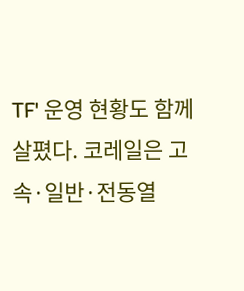TF' 운영 현황도 함께 살폈다. 코레일은 고속·일반·전동열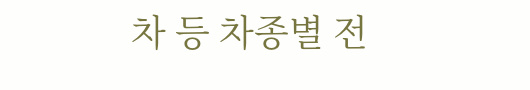차 등 차종별 전